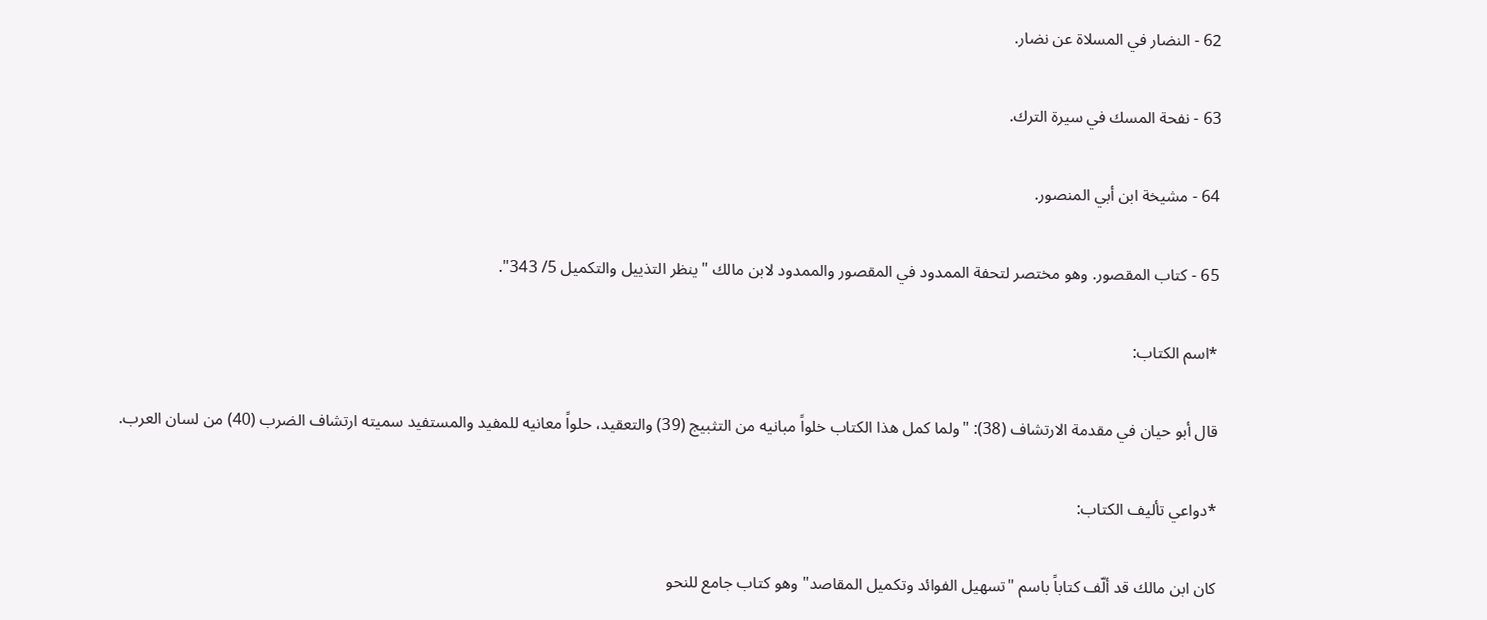62 - النضار في المسلاة عن نضار.

63 - نفحة المسك في سيرة الترك.

64 - مشيخة ابن أبي المنصور.

65 - كتاب المقصور. وهو مختصر لتحفة الممدود في المقصور والممدود لابن مالك "ينظر التذييل والتكميل 5/ 343".

*اسم الكتاب:

قال أبو حيان في مقدمة الارتشاف (38): "ولما كمل هذا الكتاب خلواً مبانيه من التثبيج (39) والتعقيد، حلواً معانيه للمفيد والمستفيد سميته ارتشاف الضرب (40) من لسان العرب.

*دواعي تأليف الكتاب:

كان ابن مالك قد ألّف كتاباً باسم "تسهيل الفوائد وتكميل المقاصد" وهو كتاب جامع للنحو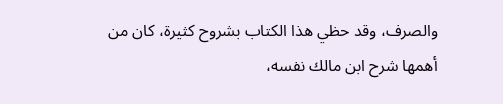والصرف، وقد حظي هذا الكتاب بشروح كثيرة، كان من أهمها شرح ابن مالك نفسه،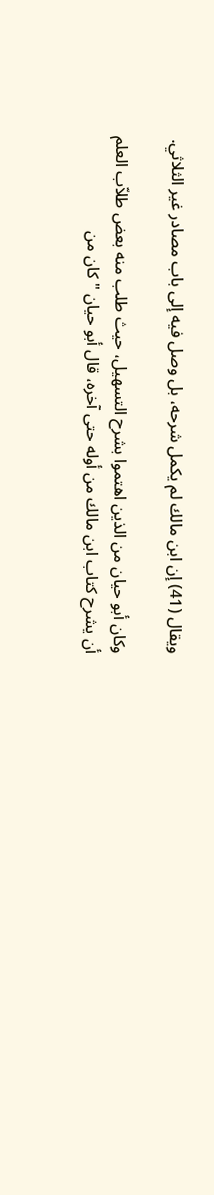ويقال (41) إن ابن مالك لم يكمل شرحه، بل وصل فيه إلى باب مصادر غير الثلاثي.

وكان أبو حيان من الذين اهتموا بشرح التسهيل، حيث طلب منه بعض طلاّب العلم أن يشرح كتاب ابن مالك من أوله حتى آخره، قال أبو حيان "كان من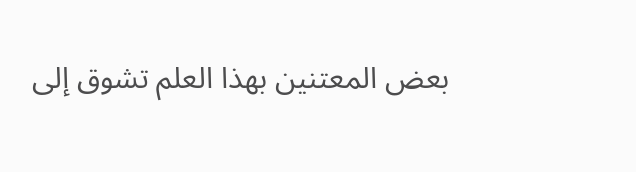بعض المعتنين بهذا العلم تشوق إلى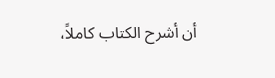أن أشرح الكتاب كاملاً،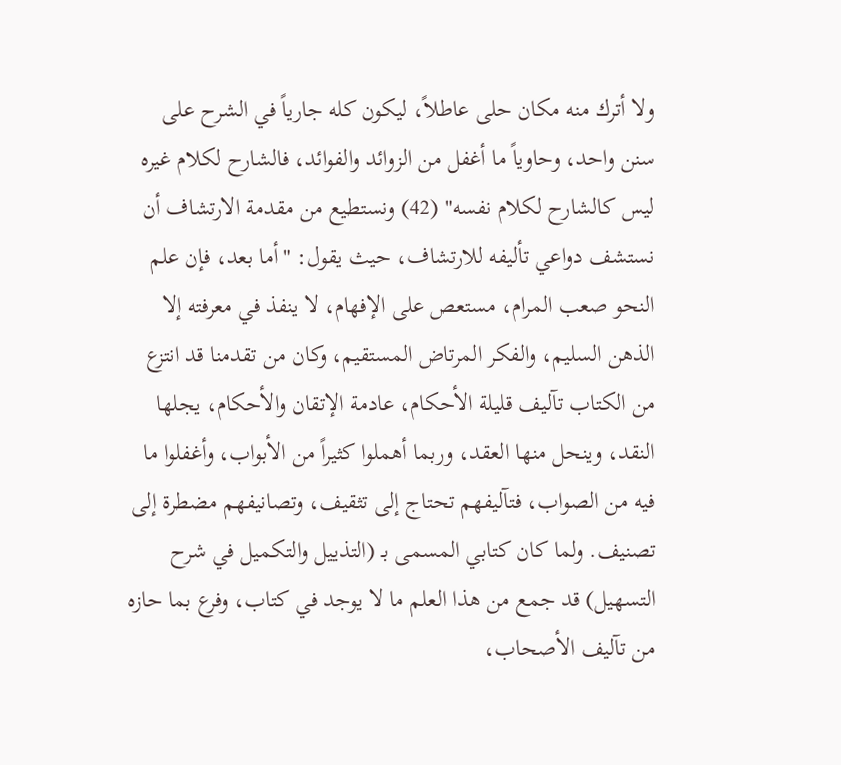ولا أترك منه مكان حلى عاطلاً، ليكون كله جارياً في الشرح على سنن واحد، وحاوياً ما أغفل من الزوائد والفوائد، فالشارح لكلام غيره ليس كالشارح لكلام نفسه" (42) ونستطيع من مقدمة الارتشاف أن نستشف دواعي تأليفه للارتشاف، حيث يقول: "أما بعد، فإن علم النحو صعب المرام، مستعص على الإفهام، لا ينفذ في معرفته إلا الذهن السليم، والفكر المرتاض المستقيم، وكان من تقدمنا قد انتزع من الكتاب تآليف قليلة الأحكام، عادمة الإتقان والأحكام، يجلها النقد، وينحل منها العقد، وربما أهملوا كثيراً من الأبواب، وأغفلوا ما فيه من الصواب، فتآليفهم تحتاج إلى تثقيف، وتصانيفهم مضطرة إلى تصنيف. ولما كان كتابي المسمى بـ (التذييل والتكميل في شرح التسهيل) قد جمع من هذا العلم ما لا يوجد في كتاب، وفرع بما حازه من تآليف الأصحاب،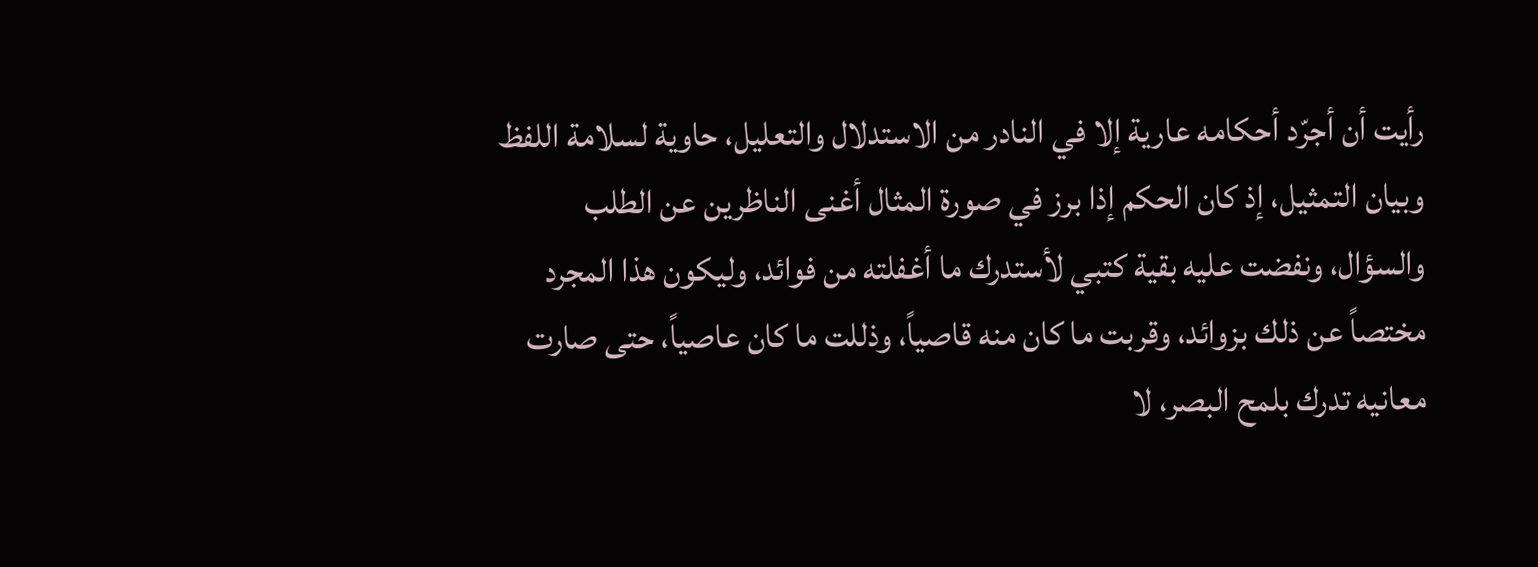رأيت أن أجرّد أحكامه عارية إلا في النادر من الاستدلال والتعليل، حاوية لسلامة اللفظ وبيان التمثيل، إذ كان الحكم إذا برز في صورة المثال أغنى الناظرين عن الطلب والسؤال، ونفضت عليه بقية كتبي لأستدرك ما أغفلته من فوائد، وليكون هذا المجرد مختصاً عن ذلك بزوائد، وقربت ما كان منه قاصياً، وذللت ما كان عاصياً، حتى صارت معانيه تدرك بلمح البصر، لا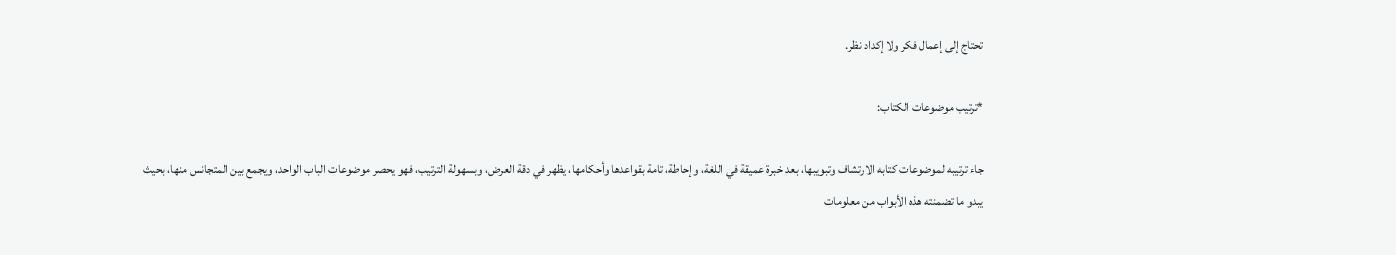تحتاج إلى إعمال فكر ولا إكداد نظر.

*ترتيب موضوعات الكتاب:

جاء ترتيبه لموضوعات كتابه الارتشاف وتبويبها، بعد خبرة عميقة في اللغة، وإحاطة، تامة بقواعدها وأحكامها، يظهر في دقة العرض، وبسهولة الترتيب، فهو يحصر موضوعات الباب الواحد، ويجمع بين المتجانس منها، بحيث يبدو ما تضمنته هذه الأبواب من معلومات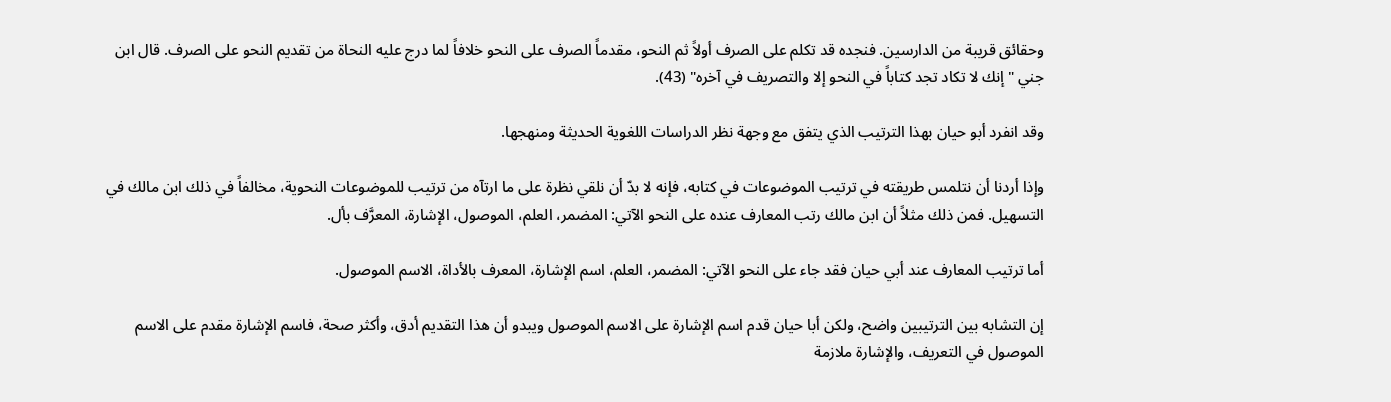وحقائق قريبة من الدارسين. فنجده قد تكلم على الصرف أولاً ثم النحو، مقدماً الصرف على النحو خلافاً لما درج عليه النحاة من تقديم النحو على الصرف. قال ابن جني "إنك لا تكاد تجد كتاباً في النحو إلا والتصريف في آخره" (43).

وقد انفرد أبو حيان بهذا الترتيب الذي يتفق مع وجهة نظر الدراسات اللغوية الحديثة ومنهجها.

وإذا أردنا أن نتلمس طريقته في ترتيب الموضوعات في كتابه، فإنه لا بدّ أن نلقي نظرة على ما ارتآه من ترتيب للموضوعات النحوية، مخالفاً في ذلك ابن مالك في التسهيل. فمن ذلك مثلاً أن ابن مالك رتب المعارف عنده على النحو الآتي: المضمر، العلم، الموصول، الإشارة، المعرَّف بأل.

أما ترتيب المعارف عند أبي حيان فقد جاء على النحو الآتي: المضمر، العلم، اسم الإشارة، المعرف بالأداة، الاسم الموصول.

إن التشابه بين الترتيبين واضح، ولكن أبا حيان قدم اسم الإشارة على الاسم الموصول ويبدو أن هذا التقديم أدق، وأكثر صحة، فاسم الإشارة مقدم على الاسم الموصول في التعريف، والإشارة ملازمة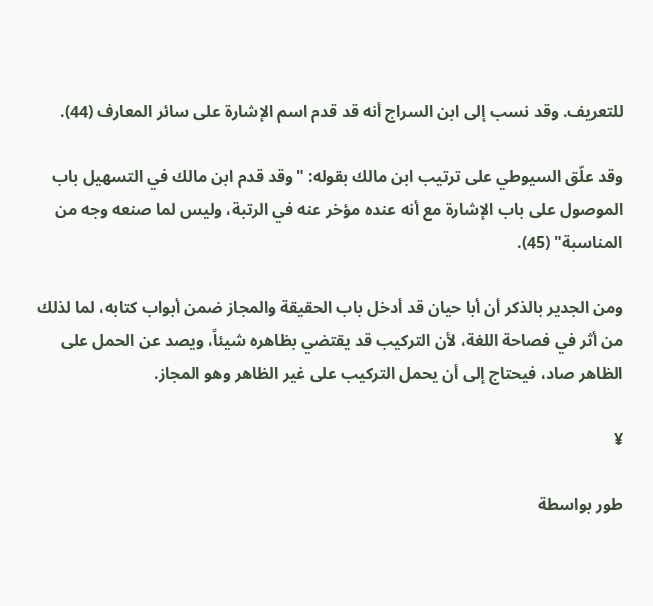للتعريف. وقد نسب إلى ابن السراج أنه قد قدم اسم الإشارة على سائر المعارف (44).

وقد علّق السيوطي على ترتيب ابن مالك بقوله: "وقد قدم ابن مالك في التسهيل باب الموصول على باب الإشارة مع أنه عنده مؤخر عنه في الرتبة، وليس لما صنعه وجه من المناسبة" (45).

ومن الجدير بالذكر أن أبا حيان قد أدخل باب الحقيقة والمجاز ضمن أبواب كتابه، لما لذلك من أثر في فصاحة اللغة، لأن التركيب قد يقتضي بظاهره شيئاً، ويصد عن الحمل على الظاهر صاد، فيحتاج إلى أن يحمل التركيب على غير الظاهر وهو المجاز.

¥

طور بواسطة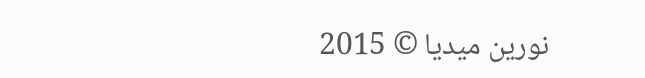نورين ميديا © 2015